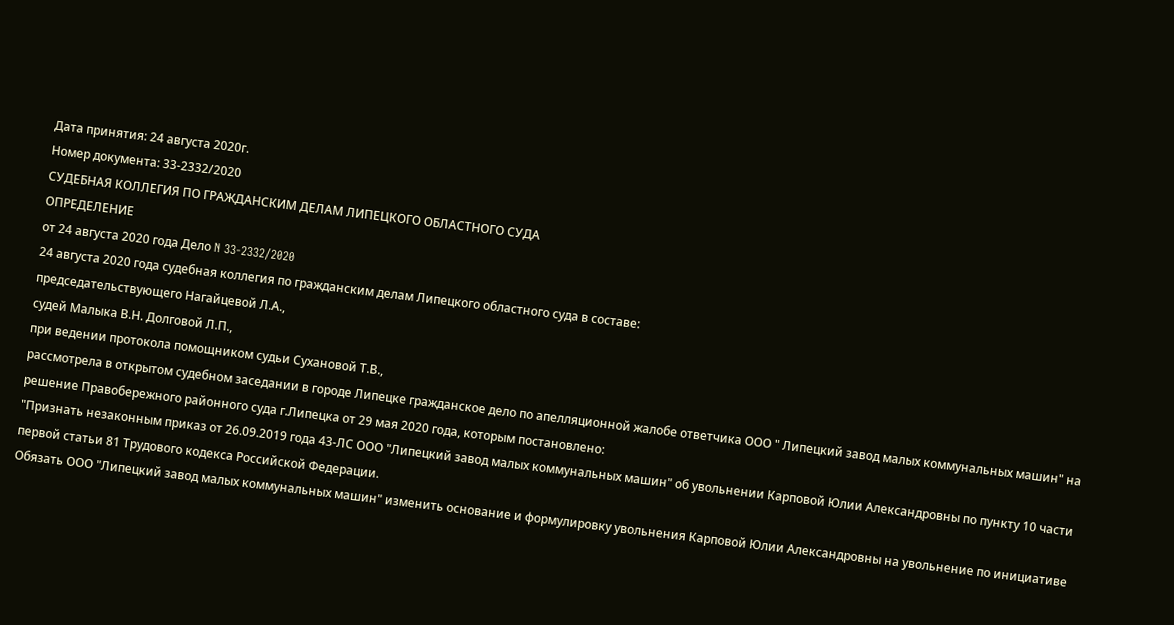Дата принятия: 24 августа 2020г.
Номер документа: 33-2332/2020
СУДЕБНАЯ КОЛЛЕГИЯ ПО ГРАЖДАНСКИМ ДЕЛАМ ЛИПЕЦКОГО ОБЛАСТНОГО СУДА
ОПРЕДЕЛЕНИЕ
от 24 августа 2020 года Дело N 33-2332/2020
24 августа 2020 года судебная коллегия по гражданским делам Липецкого областного суда в составе:
председательствующего Нагайцевой Л.А.,
судей Малыка В.Н. Долговой Л.П.,
при ведении протокола помощником судьи Сухановой Т.В.,
рассмотрела в открытом судебном заседании в городе Липецке гражданское дело по апелляционной жалобе ответчика ООО " Липецкий завод малых коммунальных машин" на решение Правобережного районного суда г.Липецка от 29 мая 2020 года, которым постановлено:
"Признать незаконным приказ от 26.09.2019 года 43-ЛС ООО "Липецкий завод малых коммунальных машин" об увольнении Карповой Юлии Александровны по пункту 10 части первой статьи 81 Трудового кодекса Российской Федерации.
Обязать ООО "Липецкий завод малых коммунальных машин" изменить основание и формулировку увольнения Карповой Юлии Александровны на увольнение по инициативе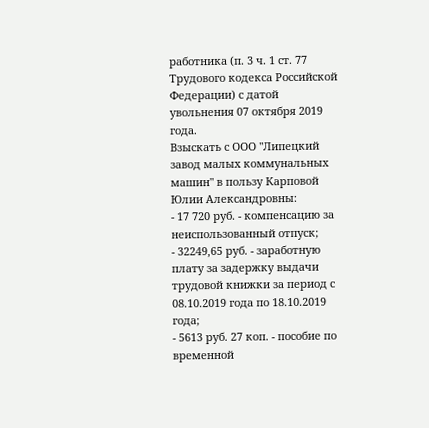работника (п. 3 ч. 1 ст. 77 Трудового кодекса Российской Федерации) с датой увольнения 07 октября 2019 года.
Взыскать с ООО "Липецкий завод малых коммунальных машин" в пользу Карповой Юлии Александровны:
- 17 720 руб. - компенсацию за неиспользованный отпуск;
- 32249,65 руб. - заработную плату за задержку выдачи трудовой книжки за период с 08.10.2019 года по 18.10.2019 года;
- 5613 руб. 27 коп. - пособие по временной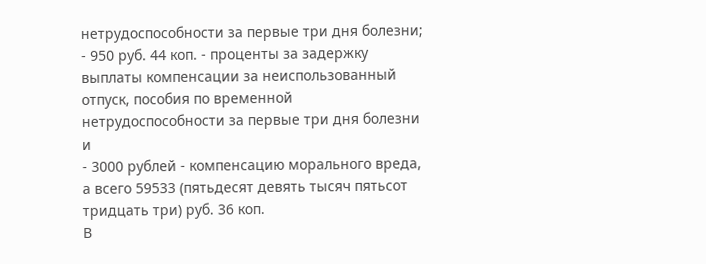нетрудоспособности за первые три дня болезни;
- 950 руб. 44 коп. - проценты за задержку выплаты компенсации за неиспользованный отпуск, пособия по временной нетрудоспособности за первые три дня болезни и
- 3000 рублей - компенсацию морального вреда, а всего 59533 (пятьдесят девять тысяч пятьсот тридцать три) руб. 36 коп.
В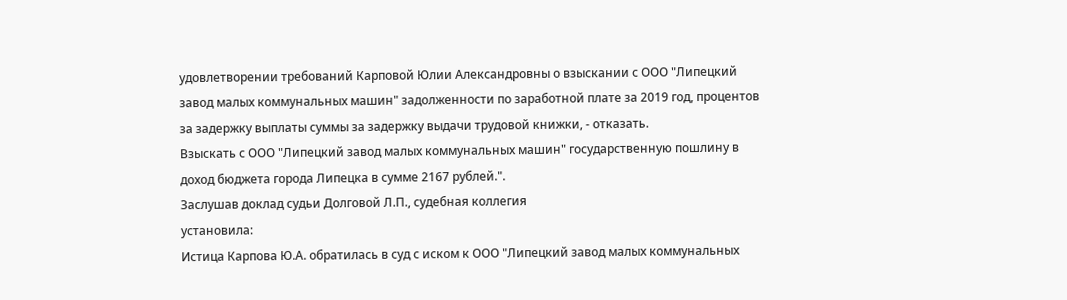удовлетворении требований Карповой Юлии Александровны о взыскании с ООО "Липецкий завод малых коммунальных машин" задолженности по заработной плате за 2019 год, процентов за задержку выплаты суммы за задержку выдачи трудовой книжки, - отказать.
Взыскать с ООО "Липецкий завод малых коммунальных машин" государственную пошлину в доход бюджета города Липецка в сумме 2167 рублей.".
Заслушав доклад судьи Долговой Л.П., судебная коллегия
установила:
Истица Карпова Ю.А. обратилась в суд с иском к ООО "Липецкий завод малых коммунальных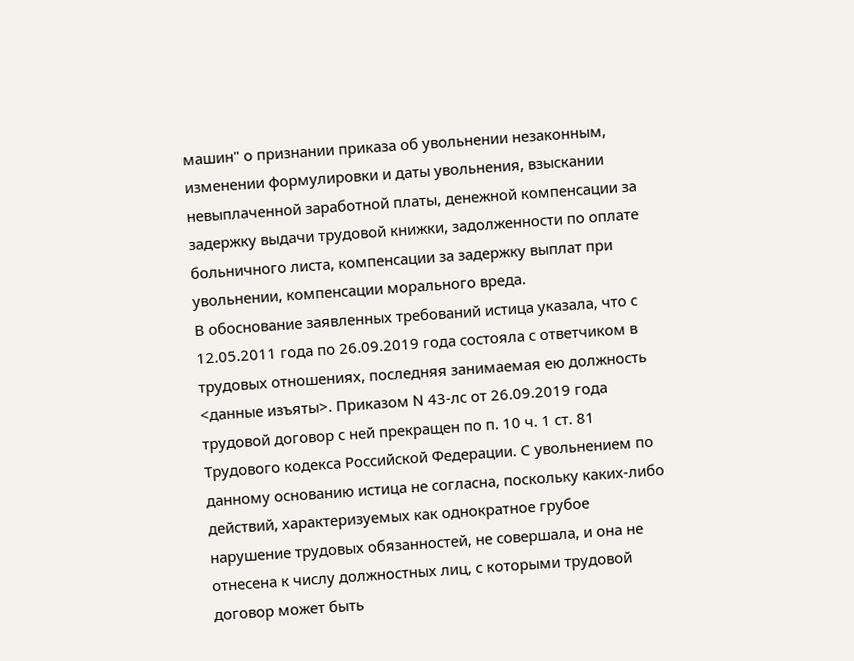машин" о признании приказа об увольнении незаконным, изменении формулировки и даты увольнения, взыскании невыплаченной заработной платы, денежной компенсации за задержку выдачи трудовой книжки, задолженности по оплате больничного листа, компенсации за задержку выплат при увольнении, компенсации морального вреда.
В обоснование заявленных требований истица указала, что с 12.05.2011 года по 26.09.2019 года состояла с ответчиком в трудовых отношениях, последняя занимаемая ею должность <данные изъяты>. Приказом N 43-лс от 26.09.2019 года трудовой договор с ней прекращен по п. 10 ч. 1 ст. 81 Трудового кодекса Российской Федерации. С увольнением по данному основанию истица не согласна, поскольку каких-либо действий, характеризуемых как однократное грубое нарушение трудовых обязанностей, не совершала, и она не отнесена к числу должностных лиц, с которыми трудовой договор может быть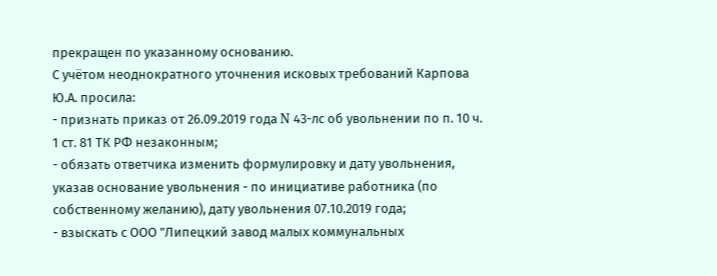прекращен по указанному основанию.
С учётом неоднократного уточнения исковых требований Карпова Ю.А. просила:
- признать приказ от 26.09.2019 года N 43-лс об увольнении по п. 10 ч. 1 ст. 81 ТК РФ незаконным;
- обязать ответчика изменить формулировку и дату увольнения, указав основание увольнения - по инициативе работника (по собственному желанию), дату увольнения 07.10.2019 года;
- взыскать с ООО "Липецкий завод малых коммунальных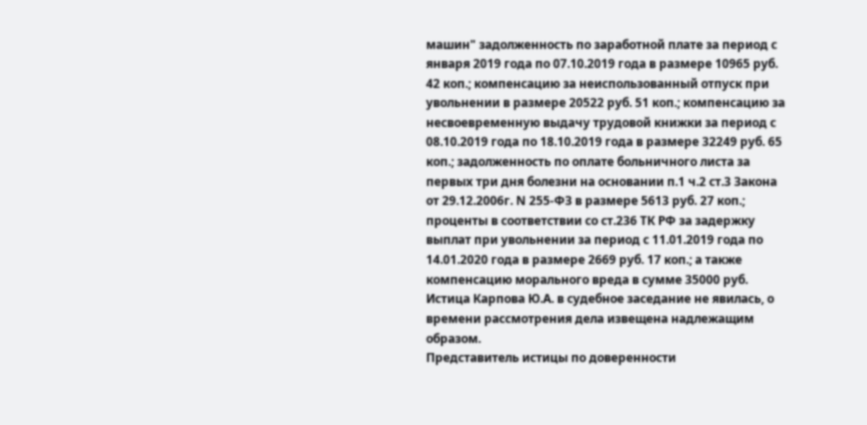машин" задолженность по заработной плате за период с января 2019 года по 07.10.2019 года в размере 10965 руб. 42 коп.; компенсацию за неиспользованный отпуск при увольнении в размере 20522 руб. 51 коп.; компенсацию за несвоевременную выдачу трудовой книжки за период с 08.10.2019 года по 18.10.2019 года в размере 32249 руб. 65 коп.; задолженность по оплате больничного листа за первых три дня болезни на основании п.1 ч.2 ст.3 Закона от 29.12.2006г. N 255-ФЗ в размере 5613 руб. 27 коп.; проценты в соответствии со ст.236 ТК РФ за задержку выплат при увольнении за период с 11.01.2019 года по 14.01.2020 года в размере 2669 руб. 17 коп.; а также компенсацию морального вреда в сумме 35000 руб.
Истица Карпова Ю.А. в судебное заседание не явилась, о времени рассмотрения дела извещена надлежащим образом.
Представитель истицы по доверенности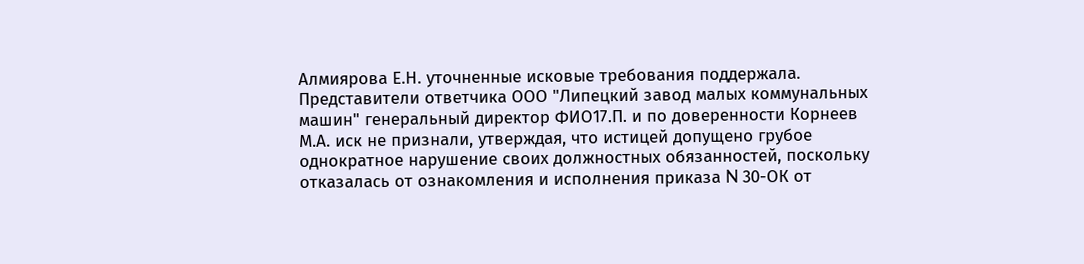Алмиярова Е.Н. уточненные исковые требования поддержала.
Представители ответчика ООО "Липецкий завод малых коммунальных машин" генеральный директор ФИО17.П. и по доверенности Корнеев М.А. иск не признали, утверждая, что истицей допущено грубое однократное нарушение своих должностных обязанностей, поскольку отказалась от ознакомления и исполнения приказа N 30-ОК от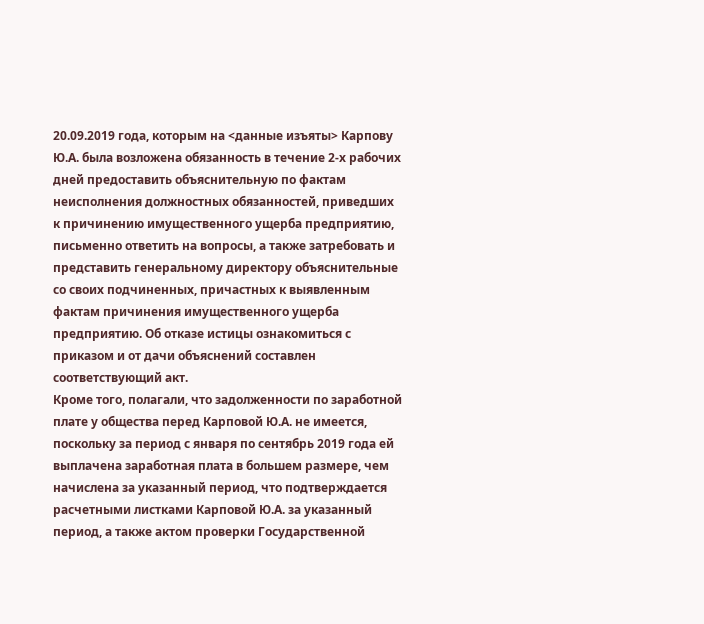20.09.2019 года, которым на <данные изъяты> Карпову Ю.А. была возложена обязанность в течение 2-х рабочих дней предоставить объяснительную по фактам неисполнения должностных обязанностей, приведших к причинению имущественного ущерба предприятию, письменно ответить на вопросы, а также затребовать и представить генеральному директору объяснительные со своих подчиненных, причастных к выявленным фактам причинения имущественного ущерба предприятию. Об отказе истицы ознакомиться с приказом и от дачи объяснений составлен соответствующий акт.
Кроме того, полагали, что задолженности по заработной плате у общества перед Карповой Ю.А. не имеется, поскольку за период с января по сентябрь 2019 года ей выплачена заработная плата в большем размере, чем начислена за указанный период, что подтверждается расчетными листками Карповой Ю.А. за указанный период, а также актом проверки Государственной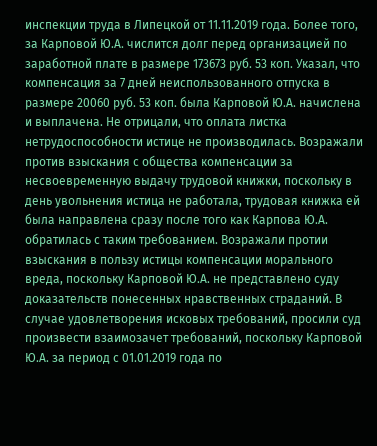инспекции труда в Липецкой от 11.11.2019 года. Более того, за Карповой Ю.А. числится долг перед организацией по заработной плате в размере 173673 руб. 53 коп. Указал, что компенсация за 7 дней неиспользованного отпуска в размере 20060 руб. 53 коп. была Карповой Ю.А. начислена и выплачена. Не отрицали, что оплата листка нетрудоспособности истице не производилась. Возражали против взыскания с общества компенсации за несвоевременную выдачу трудовой книжки, поскольку в день увольнения истица не работала, трудовая книжка ей была направлена сразу после того как Карпова Ю.А. обратилась с таким требованием. Возражали протии взыскания в пользу истицы компенсации морального вреда, поскольку Карповой Ю.А. не представлено суду доказательств понесенных нравственных страданий. В случае удовлетворения исковых требований, просили суд произвести взаимозачет требований, поскольку Карповой Ю.А. за период с 01.01.2019 года по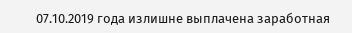07.10.2019 года излишне выплачена заработная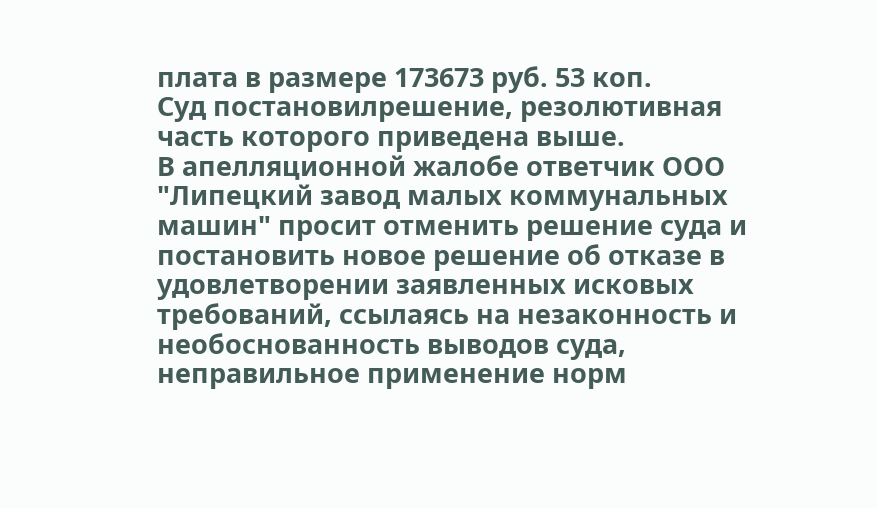плата в размере 173673 руб. 53 коп.
Суд постановилрешение, резолютивная часть которого приведена выше.
В апелляционной жалобе ответчик ООО "Липецкий завод малых коммунальных машин" просит отменить решение суда и постановить новое решение об отказе в удовлетворении заявленных исковых требований, ссылаясь на незаконность и необоснованность выводов суда, неправильное применение норм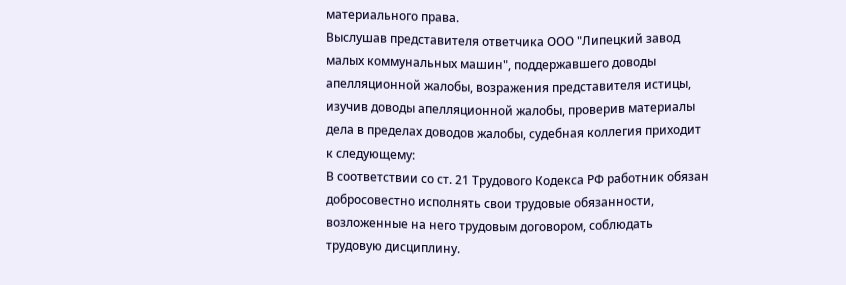материального права.
Выслушав представителя ответчика ООО "Липецкий завод малых коммунальных машин", поддержавшего доводы апелляционной жалобы, возражения представителя истицы, изучив доводы апелляционной жалобы, проверив материалы дела в пределах доводов жалобы, судебная коллегия приходит к следующему:
В соответствии со ст. 21 Трудового Кодекса РФ работник обязан добросовестно исполнять свои трудовые обязанности, возложенные на него трудовым договором, соблюдать трудовую дисциплину.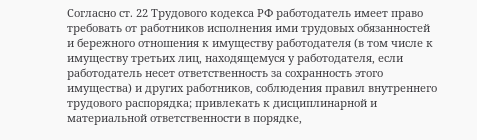Согласно ст. 22 Трудового кодекса РФ работодатель имеет право требовать от работников исполнения ими трудовых обязанностей и бережного отношения к имуществу работодателя (в том числе к имуществу третьих лиц, находящемуся у работодателя, если работодатель несет ответственность за сохранность этого имущества) и других работников, соблюдения правил внутреннего трудового распорядка; привлекать к дисциплинарной и материальной ответственности в порядке,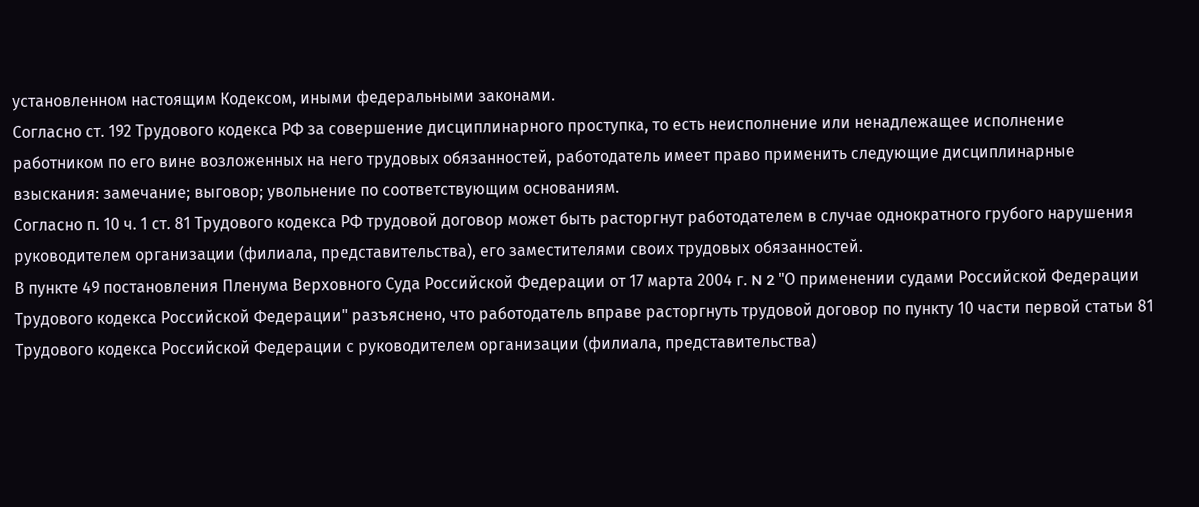установленном настоящим Кодексом, иными федеральными законами.
Согласно ст. 192 Трудового кодекса РФ за совершение дисциплинарного проступка, то есть неисполнение или ненадлежащее исполнение работником по его вине возложенных на него трудовых обязанностей, работодатель имеет право применить следующие дисциплинарные взыскания: замечание; выговор; увольнение по соответствующим основаниям.
Согласно п. 10 ч. 1 ст. 81 Трудового кодекса РФ трудовой договор может быть расторгнут работодателем в случае однократного грубого нарушения руководителем организации (филиала, представительства), его заместителями своих трудовых обязанностей.
В пункте 49 постановления Пленума Верховного Суда Российской Федерации от 17 марта 2004 г. N 2 "О применении судами Российской Федерации Трудового кодекса Российской Федерации" разъяснено, что работодатель вправе расторгнуть трудовой договор по пункту 10 части первой статьи 81 Трудового кодекса Российской Федерации с руководителем организации (филиала, представительства)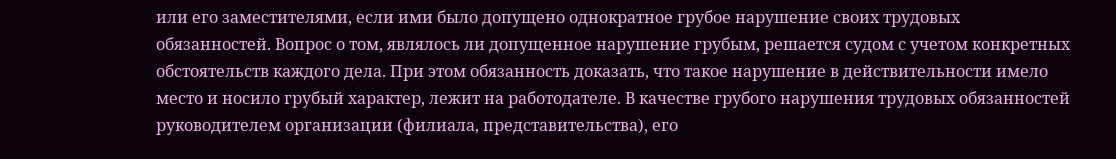или его заместителями, если ими было допущено однократное грубое нарушение своих трудовых обязанностей. Вопрос о том, являлось ли допущенное нарушение грубым, решается судом с учетом конкретных обстоятельств каждого дела. При этом обязанность доказать, что такое нарушение в действительности имело место и носило грубый характер, лежит на работодателе. В качестве грубого нарушения трудовых обязанностей руководителем организации (филиала, представительства), его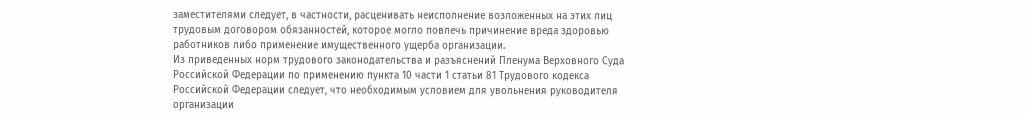заместителями следует, в частности, расценивать неисполнение возложенных на этих лиц трудовым договором обязанностей, которое могло повлечь причинение вреда здоровью работников либо применение имущественного ущерба организации.
Из приведенных норм трудового законодательства и разъяснений Пленума Верховного Суда Российской Федерации по применению пункта 10 части 1 статьи 81 Трудового кодекса Российской Федерации следует, что необходимым условием для увольнения руководителя организации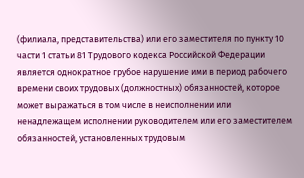(филиала, представительства) или его заместителя по пункту 10 части 1 статьи 81 Трудового кодекса Российской Федерации является однократное грубое нарушение ими в период рабочего времени своих трудовых (должностных) обязанностей, которое может выражаться в том числе в неисполнении или ненадлежащем исполнении руководителем или его заместителем обязанностей, установленных трудовым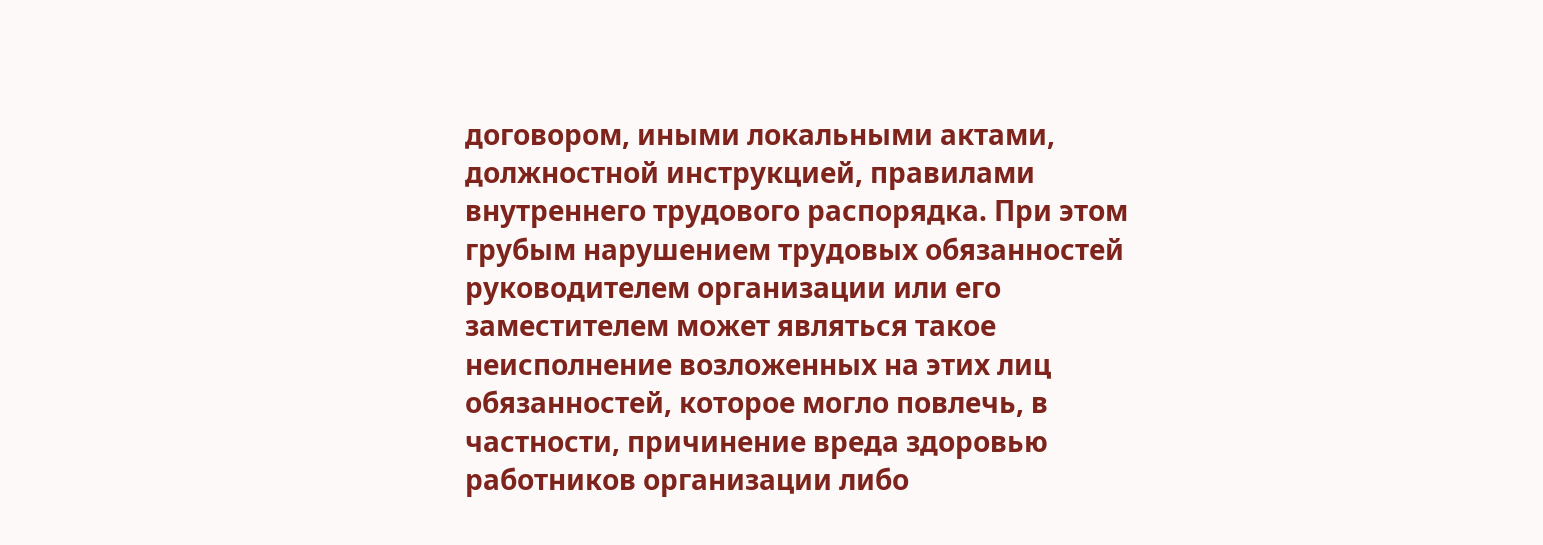договором, иными локальными актами, должностной инструкцией, правилами внутреннего трудового распорядка. При этом грубым нарушением трудовых обязанностей руководителем организации или его заместителем может являться такое неисполнение возложенных на этих лиц обязанностей, которое могло повлечь, в частности, причинение вреда здоровью работников организации либо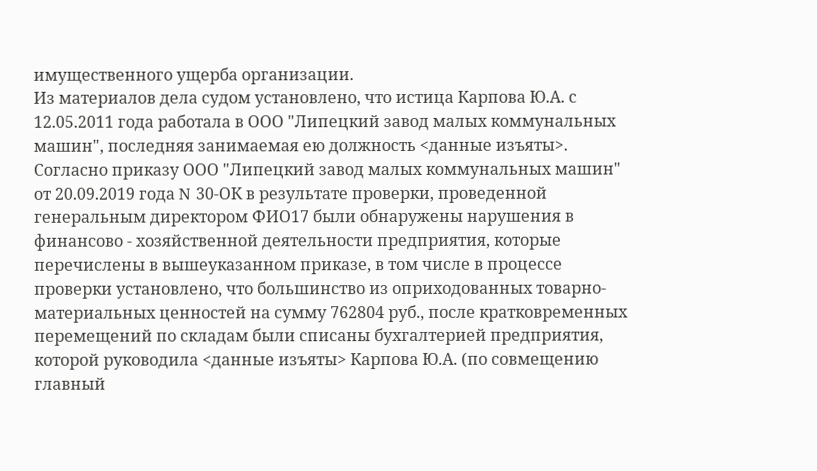имущественного ущерба организации.
Из материалов дела судом установлено, что истица Карпова Ю.А. с 12.05.2011 года работала в ООО "Липецкий завод малых коммунальных машин", последняя занимаемая ею должность <данные изъяты>.
Согласно приказу ООО "Липецкий завод малых коммунальных машин" от 20.09.2019 года N 30-ОК в результате проверки, проведенной генеральным директором ФИО17 были обнаружены нарушения в финансово - хозяйственной деятельности предприятия, которые перечислены в вышеуказанном приказе, в том числе в процессе проверки установлено, что большинство из оприходованных товарно-материальных ценностей на сумму 762804 руб., после кратковременных перемещений по складам были списаны бухгалтерией предприятия, которой руководила <данные изъяты> Карпова Ю.А. (по совмещению главный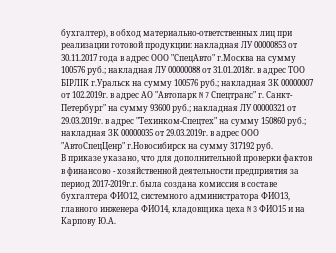бухгалтер), в обход материально-ответственных лиц при реализации готовой продукции: накладная ЛУ 00000853 от 30.11.2017 года в адрес ООО "СпецАвто" г.Москва на сумму 100576 руб.; накладная ЛУ 00000088 от 31.01.2018г. в адрес ТОО БIРЛIК г.Уральск на сумму 100576 руб.; накладная ЗК 00000007 от 102.2019г. в адрес АО "Автопарк N 7 Спецтранс" г. Санкт-Петербург" на сумму 93600 руб.; накладная ЛУ 00000321 от 29.03.2019г. в адрес "Техинком-Спецтех" на сумму 150860 руб.; накладная ЗК 00000035 от 29.03.2019г. в адрес ООО "АвтоСпецЦенр" г.Новосибирск на сумму 317192 руб.
В приказе указано, что для дополнительной проверки фактов в финансово - хозяйственной деятельности предприятия за период 2017-2019г.г. была создана комиссия в составе бухгалтера ФИО12, системного администратора ФИО13, главного инженера ФИО14, кладовщика цеха N 3 ФИО15 и на Карпову Ю.А.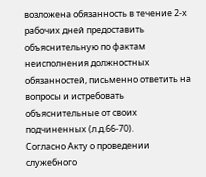возложена обязанность в течение 2-х рабочих дней предоставить объяснительную по фактам неисполнения должностных обязанностей, письменно ответить на вопросы и истребовать объяснительные от своих подчиненных (л.д.66-70).
Согласно Акту о проведении служебного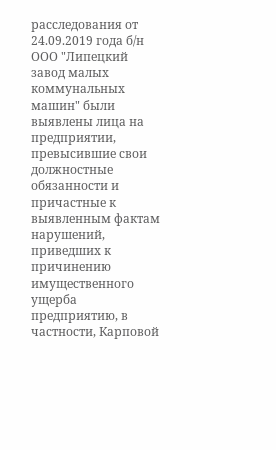расследования от 24.09.2019 года б/н ООО "Липецкий завод малых коммунальных машин" были выявлены лица на предприятии, превысившие свои должностные обязанности и причастные к выявленным фактам нарушений, приведших к причинению имущественного ущерба предприятию, в частности, Карповой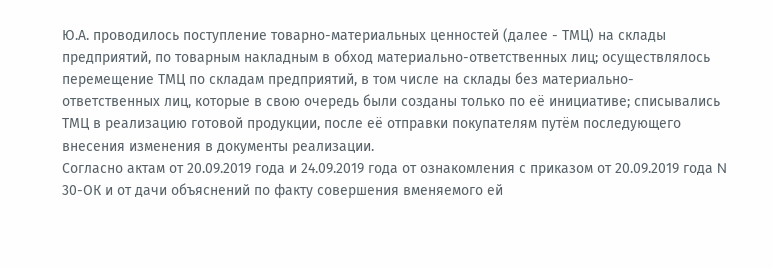Ю.А. проводилось поступление товарно-материальных ценностей (далее - ТМЦ) на склады предприятий, по товарным накладным в обход материально-ответственных лиц; осуществлялось перемещение ТМЦ по складам предприятий, в том числе на склады без материально-ответственных лиц, которые в свою очередь были созданы только по её инициативе; списывались ТМЦ в реализацию готовой продукции, после её отправки покупателям путём последующего внесения изменения в документы реализации.
Согласно актам от 20.09.2019 года и 24.09.2019 года от ознакомления с приказом от 20.09.2019 года N 30-ОК и от дачи объяснений по факту совершения вменяемого ей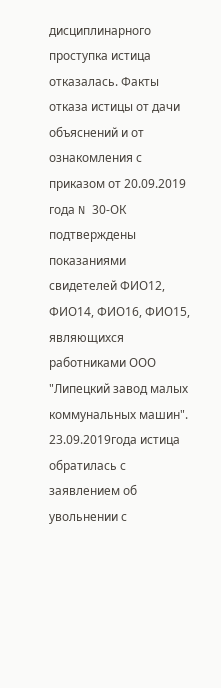дисциплинарного проступка истица отказалась. Факты отказа истицы от дачи объяснений и от ознакомления с приказом от 20.09.2019 года N 30-ОК подтверждены показаниями свидетелей ФИО12, ФИО14, ФИО16, ФИО15, являющихся работниками ООО "Липецкий завод малых коммунальных машин".
23.09.2019года истица обратилась с заявлением об увольнении с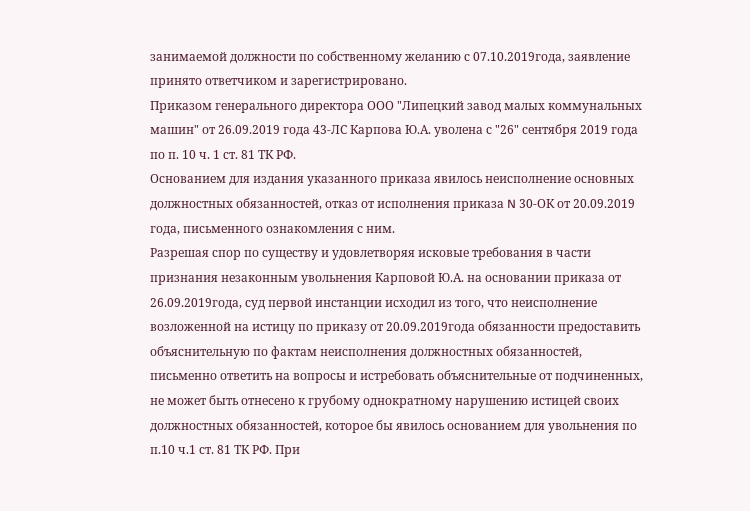занимаемой должности по собственному желанию с 07.10.2019года, заявление принято ответчиком и зарегистрировано.
Приказом генерального директора ООО "Липецкий завод малых коммунальных машин" от 26.09.2019 года 43-ЛС Карпова Ю.А. уволена с "26" сентября 2019 года по п. 10 ч. 1 ст. 81 ТК РФ.
Основанием для издания указанного приказа явилось неисполнение основных должностных обязанностей, отказ от исполнения приказа N 30-ОК от 20.09.2019 года, письменного ознакомления с ним.
Разрешая спор по существу и удовлетворяя исковые требования в части признания незаконным увольнения Карповой Ю.А. на основании приказа от 26.09.2019года, суд первой инстанции исходил из того, что неисполнение возложенной на истицу по приказу от 20.09.2019года обязанности предоставить объяснительную по фактам неисполнения должностных обязанностей, письменно ответить на вопросы и истребовать объяснительные от подчиненных, не может быть отнесено к грубому однократному нарушению истицей своих должностных обязанностей, которое бы явилось основанием для увольнения по п.10 ч.1 ст. 81 ТК РФ. При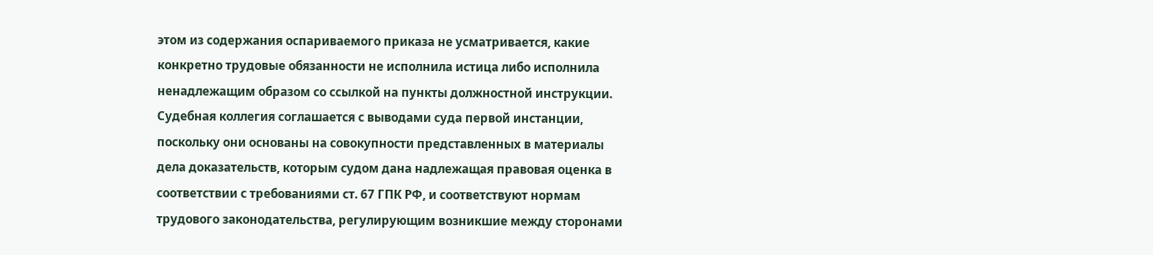этом из содержания оспариваемого приказа не усматривается, какие конкретно трудовые обязанности не исполнила истица либо исполнила ненадлежащим образом со ссылкой на пункты должностной инструкции.
Судебная коллегия соглашается с выводами суда первой инстанции, поскольку они основаны на совокупности представленных в материалы дела доказательств, которым судом дана надлежащая правовая оценка в соответствии с требованиями ст. 67 ГПК РФ, и соответствуют нормам трудового законодательства, регулирующим возникшие между сторонами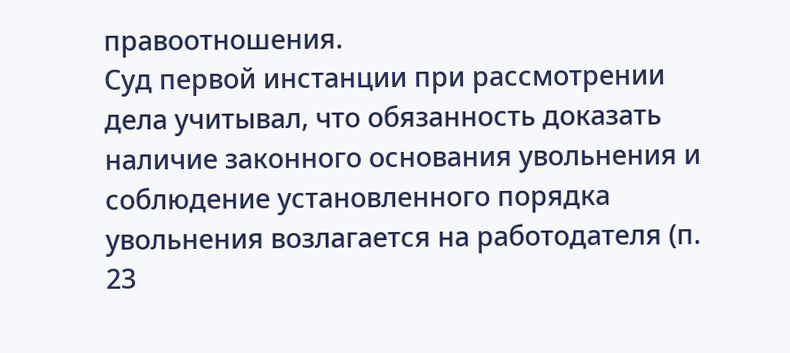правоотношения.
Суд первой инстанции при рассмотрении дела учитывал, что обязанность доказать наличие законного основания увольнения и соблюдение установленного порядка увольнения возлагается на работодателя (п. 23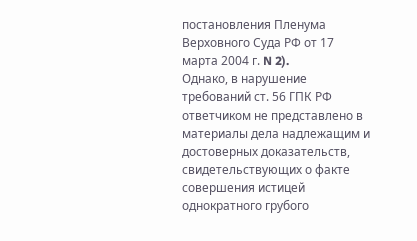постановления Пленума Верховного Суда РФ от 17 марта 2004 г. N 2).
Однако, в нарушение требований ст. 56 ГПК РФ ответчиком не представлено в материалы дела надлежащим и достоверных доказательств, свидетельствующих о факте совершения истицей однократного грубого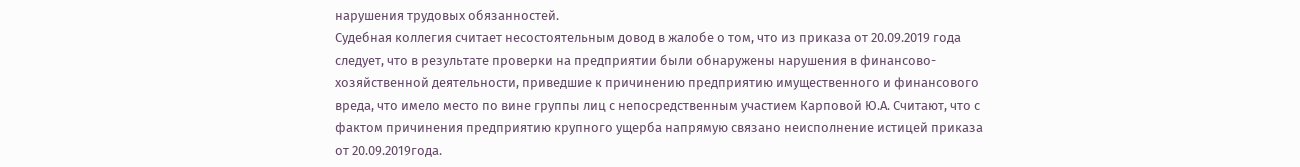нарушения трудовых обязанностей.
Судебная коллегия считает несостоятельным довод в жалобе о том, что из приказа от 20.09.2019 года следует, что в результате проверки на предприятии были обнаружены нарушения в финансово-хозяйственной деятельности, приведшие к причинению предприятию имущественного и финансового вреда, что имело место по вине группы лиц с непосредственным участием Карповой Ю.А. Считают, что с фактом причинения предприятию крупного ущерба напрямую связано неисполнение истицей приказа от 20.09.2019года.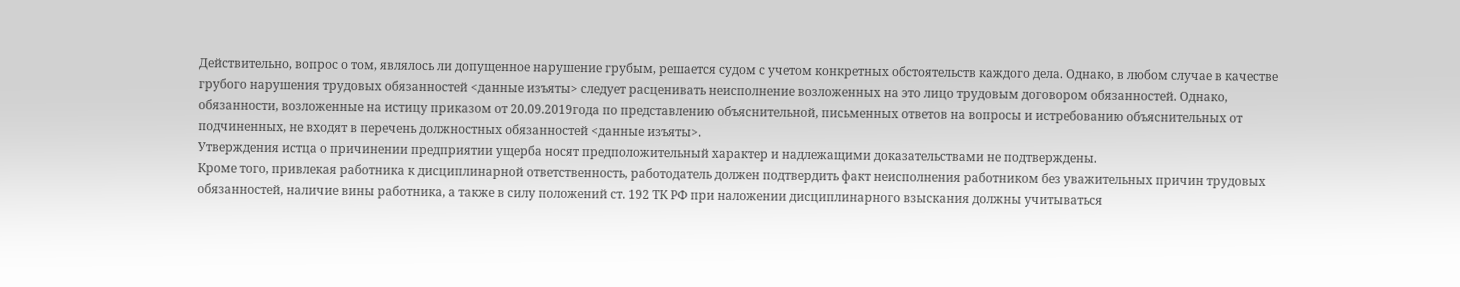Действительно, вопрос о том, являлось ли допущенное нарушение грубым, решается судом с учетом конкретных обстоятельств каждого дела. Однако, в любом случае в качестве грубого нарушения трудовых обязанностей <данные изъяты> следует расценивать неисполнение возложенных на это лицо трудовым договором обязанностей. Однако, обязанности, возложенные на истицу приказом от 20.09.2019года по представлению объяснительной, письменных ответов на вопросы и истребованию объяснительных от подчиненных, не входят в перечень должностных обязанностей <данные изъяты>.
Утверждения истца о причинении предприятии ущерба носят предположительный характер и надлежащими доказательствами не подтверждены.
Кроме того, привлекая работника к дисциплинарной ответственность, работодатель должен подтвердить факт неисполнения работником без уважительных причин трудовых обязанностей, наличие вины работника, а также в силу положений ст. 192 ТК РФ при наложении дисциплинарного взыскания должны учитываться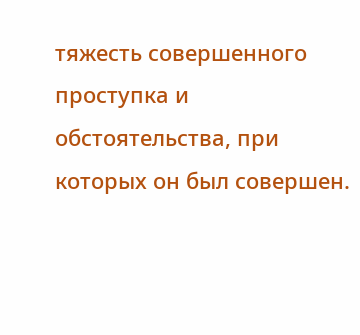тяжесть совершенного проступка и обстоятельства, при которых он был совершен.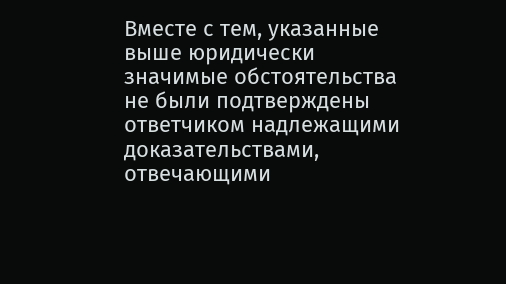Вместе с тем, указанные выше юридически значимые обстоятельства не были подтверждены ответчиком надлежащими доказательствами, отвечающими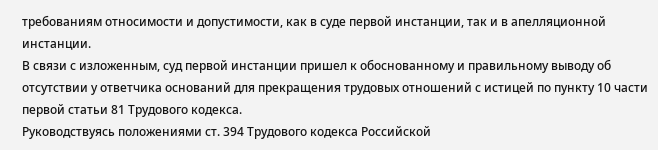требованиям относимости и допустимости, как в суде первой инстанции, так и в апелляционной инстанции.
В связи с изложенным, суд первой инстанции пришел к обоснованному и правильному выводу об отсутствии у ответчика оснований для прекращения трудовых отношений с истицей по пункту 10 части первой статьи 81 Трудового кодекса.
Руководствуясь положениями ст. 394 Трудового кодекса Российской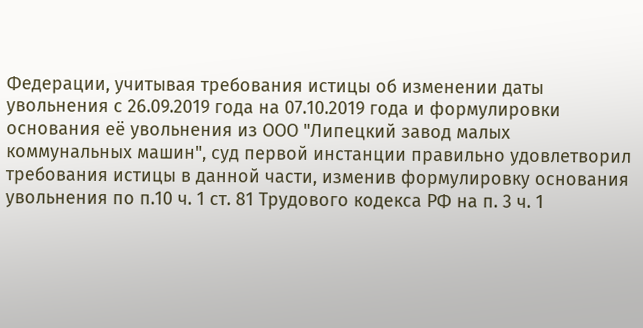Федерации, учитывая требования истицы об изменении даты увольнения с 26.09.2019 года на 07.10.2019 года и формулировки основания её увольнения из ООО "Липецкий завод малых коммунальных машин", суд первой инстанции правильно удовлетворил требования истицы в данной части, изменив формулировку основания увольнения по п.10 ч. 1 ст. 81 Трудового кодекса РФ на п. 3 ч. 1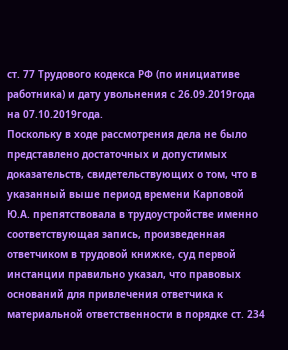ст. 77 Трудового кодекса РФ (по инициативе работника) и дату увольнения с 26.09.2019года на 07.10.2019года.
Поскольку в ходе рассмотрения дела не было представлено достаточных и допустимых доказательств, свидетельствующих о том, что в указанный выше период времени Карповой Ю.А. препятствовала в трудоустройстве именно соответствующая запись, произведенная ответчиком в трудовой книжке, суд первой инстанции правильно указал, что правовых оснований для привлечения ответчика к материальной ответственности в порядке ст. 234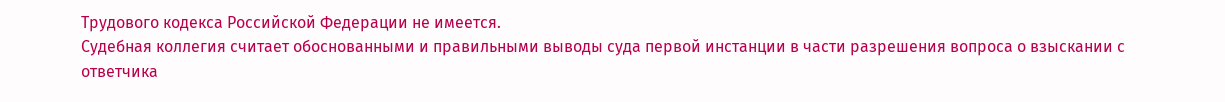Трудового кодекса Российской Федерации не имеется.
Судебная коллегия считает обоснованными и правильными выводы суда первой инстанции в части разрешения вопроса о взыскании с ответчика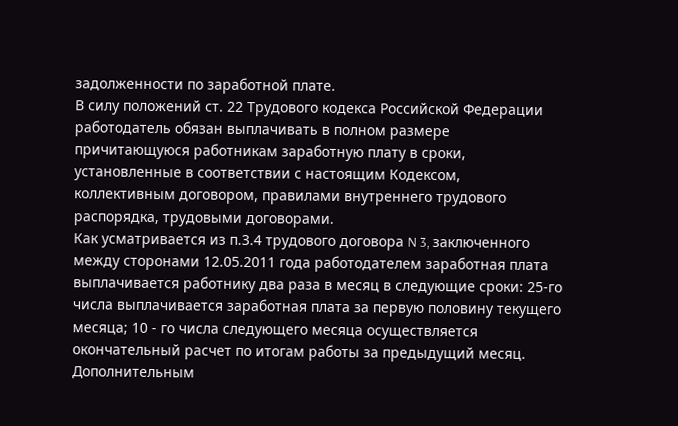задолженности по заработной плате.
В силу положений ст. 22 Трудового кодекса Российской Федерации работодатель обязан выплачивать в полном размере причитающуюся работникам заработную плату в сроки, установленные в соответствии с настоящим Кодексом, коллективным договором, правилами внутреннего трудового распорядка, трудовыми договорами.
Как усматривается из п.3.4 трудового договора N 3, заключенного между сторонами 12.05.2011 года работодателем заработная плата выплачивается работнику два раза в месяц в следующие сроки: 25-го числа выплачивается заработная плата за первую половину текущего месяца; 10 - го числа следующего месяца осуществляется окончательный расчет по итогам работы за предыдущий месяц.
Дополнительным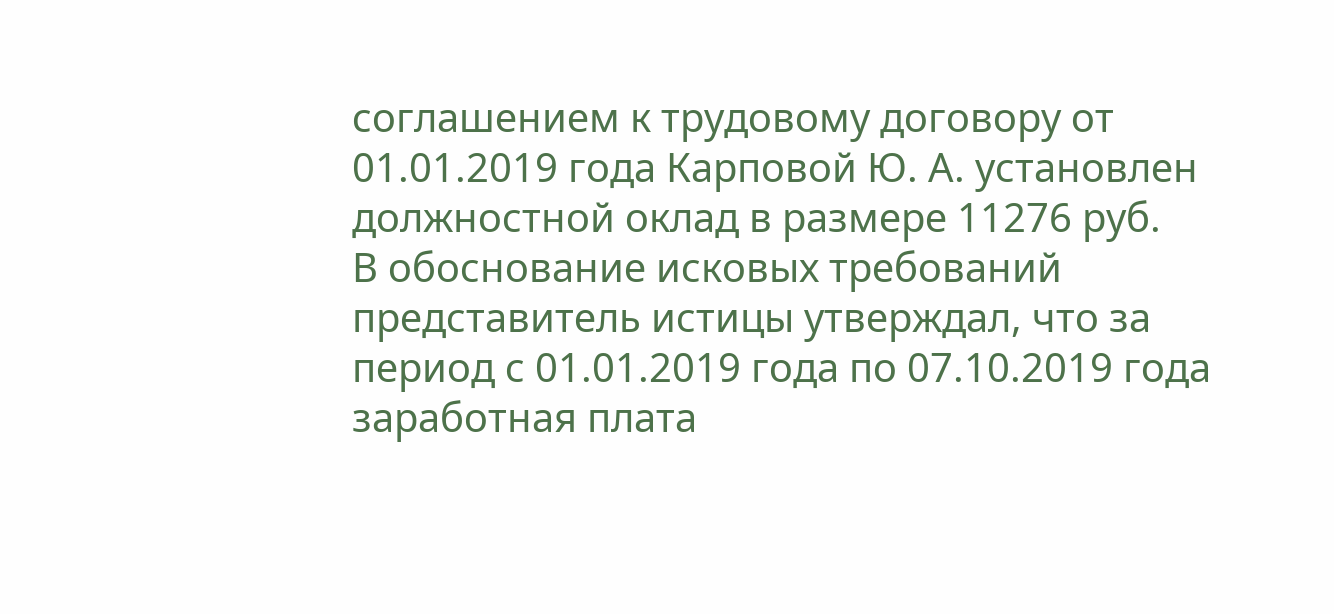соглашением к трудовому договору от 01.01.2019 года Карповой Ю. А. установлен должностной оклад в размере 11276 руб.
В обоснование исковых требований представитель истицы утверждал, что за период с 01.01.2019 года по 07.10.2019 года заработная плата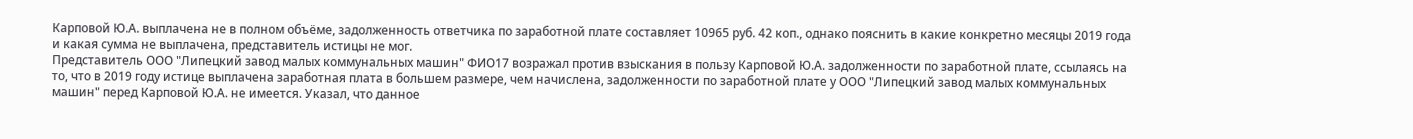Карповой Ю.А. выплачена не в полном объёме, задолженность ответчика по заработной плате составляет 10965 руб. 42 коп., однако пояснить в какие конкретно месяцы 2019 года и какая сумма не выплачена, представитель истицы не мог.
Представитель ООО "Липецкий завод малых коммунальных машин" ФИО17 возражал против взыскания в пользу Карповой Ю.А. задолженности по заработной плате, ссылаясь на то, что в 2019 году истице выплачена заработная плата в большем размере, чем начислена, задолженности по заработной плате у ООО "Липецкий завод малых коммунальных машин" перед Карповой Ю.А. не имеется. Указал, что данное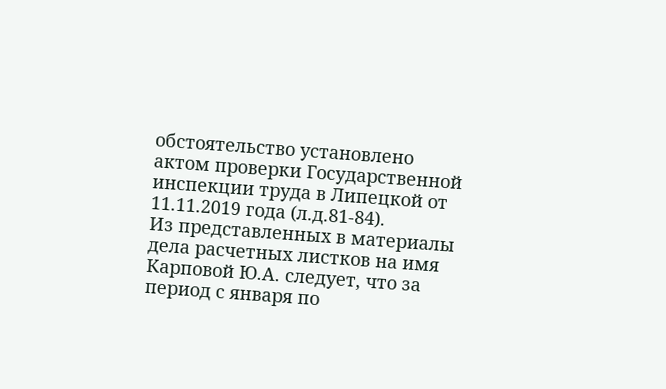обстоятельство установлено актом проверки Государственной инспекции труда в Липецкой от 11.11.2019 года (л.д.81-84).
Из представленных в материалы дела расчетных листков на имя Карповой Ю.А. следует, что за период с января по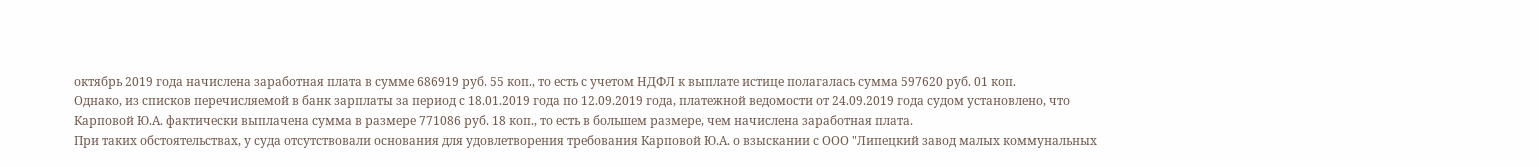октябрь 2019 года начислена заработная плата в сумме 686919 руб. 55 коп., то есть с учетом НДФЛ к выплате истице полагалась сумма 597620 руб. 01 коп.
Однако, из списков перечисляемой в банк зарплаты за период с 18.01.2019 года по 12.09.2019 года, платежной ведомости от 24.09.2019 года судом установлено, что Карповой Ю.А. фактически выплачена сумма в размере 771086 руб. 18 коп., то есть в большем размере, чем начислена заработная плата.
При таких обстоятельствах, у суда отсутствовали основания для удовлетворения требования Карповой Ю.А. о взыскании с ООО "Липецкий завод малых коммунальных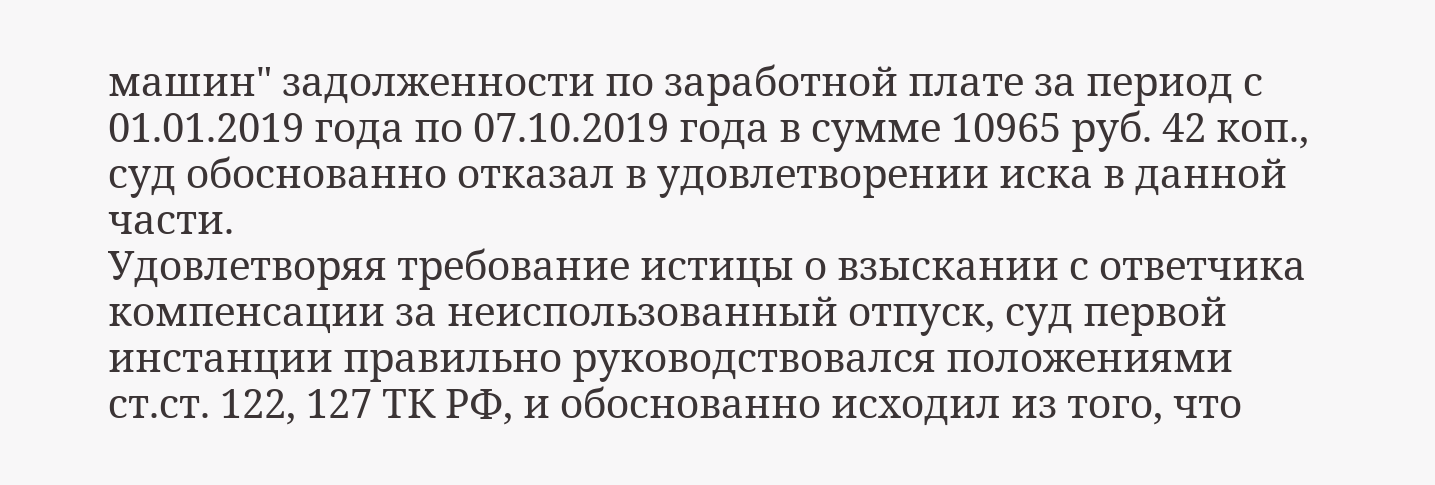машин" задолженности по заработной плате за период с 01.01.2019 года по 07.10.2019 года в сумме 10965 руб. 42 коп., суд обоснованно отказал в удовлетворении иска в данной части.
Удовлетворяя требование истицы о взыскании с ответчика компенсации за неиспользованный отпуск, суд первой инстанции правильно руководствовался положениями ст.ст. 122, 127 ТК РФ, и обоснованно исходил из того, что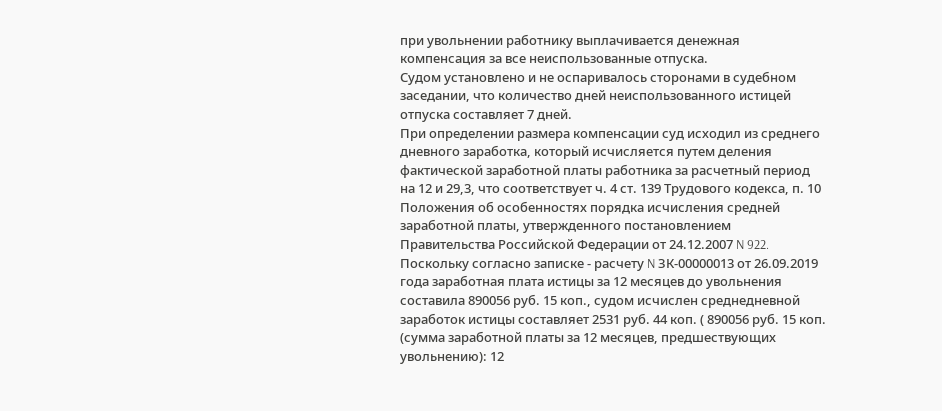при увольнении работнику выплачивается денежная компенсация за все неиспользованные отпуска.
Судом установлено и не оспаривалось сторонами в судебном заседании, что количество дней неиспользованного истицей отпуска составляет 7 дней.
При определении размера компенсации суд исходил из среднего дневного заработка, который исчисляется путем деления фактической заработной платы работника за расчетный период на 12 и 29,3, что соответствует ч. 4 ст. 139 Трудового кодекса, п. 10 Положения об особенностях порядка исчисления средней заработной платы, утвержденного постановлением Правительства Российской Федерации от 24.12.2007 N 922.
Поскольку согласно записке - расчету N ЗК-00000013 от 26.09.2019 года заработная плата истицы за 12 месяцев до увольнения составила 890056 руб. 15 коп., судом исчислен среднедневной заработок истицы составляет 2531 руб. 44 коп. ( 890056 руб. 15 коп. (сумма заработной платы за 12 месяцев, предшествующих увольнению): 12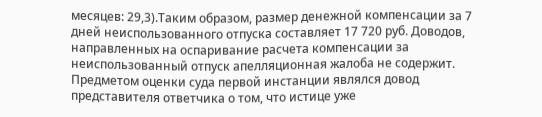месяцев: 29,3).Таким образом, размер денежной компенсации за 7 дней неиспользованного отпуска составляет 17 720 руб. Доводов, направленных на оспаривание расчета компенсации за неиспользованный отпуск апелляционная жалоба не содержит.
Предметом оценки суда первой инстанции являлся довод представителя ответчика о том, что истице уже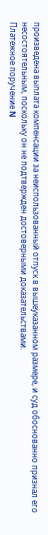произведена выплата компенсации за неиспользованный отпуск в вышеуказанном размере, и суд обоснованно признал его несостоятельным, поскольку он не подтвержден достоверными доказательствами.
Платежное поручение N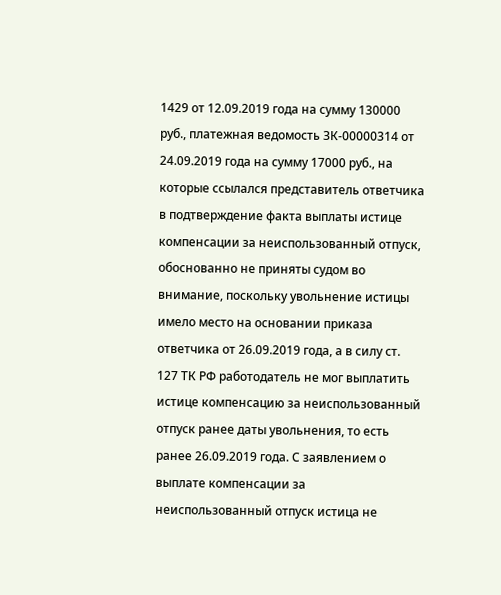1429 от 12.09.2019 года на сумму 130000 руб., платежная ведомость ЗК-00000314 от 24.09.2019 года на сумму 17000 руб., на которые ссылался представитель ответчика в подтверждение факта выплаты истице компенсации за неиспользованный отпуск, обоснованно не приняты судом во внимание, поскольку увольнение истицы имело место на основании приказа ответчика от 26.09.2019 года, а в силу ст. 127 ТК РФ работодатель не мог выплатить истице компенсацию за неиспользованный отпуск ранее даты увольнения, то есть ранее 26.09.2019 года. С заявлением о выплате компенсации за неиспользованный отпуск истица не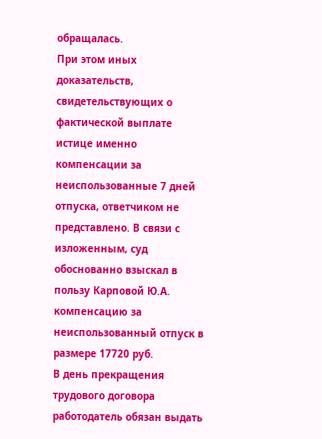обращалась.
При этом иных доказательств, свидетельствующих о фактической выплате истице именно компенсации за неиспользованные 7 дней отпуска, ответчиком не представлено. В связи с изложенным, суд обоснованно взыскал в пользу Карповой Ю.А. компенсацию за неиспользованный отпуск в размере 17720 руб.
В день прекращения трудового договора работодатель обязан выдать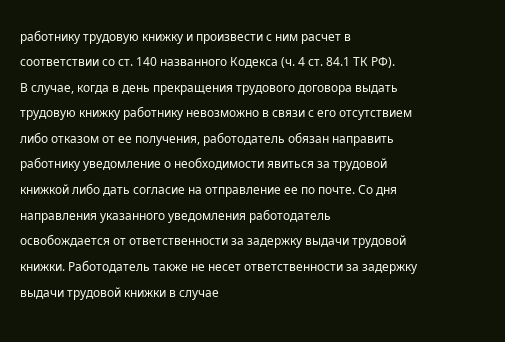работнику трудовую книжку и произвести с ним расчет в соответствии со ст. 140 названного Кодекса (ч. 4 ст. 84.1 ТК РФ).
В случае, когда в день прекращения трудового договора выдать трудовую книжку работнику невозможно в связи с его отсутствием либо отказом от ее получения, работодатель обязан направить работнику уведомление о необходимости явиться за трудовой книжкой либо дать согласие на отправление ее по почте. Со дня направления указанного уведомления работодатель освобождается от ответственности за задержку выдачи трудовой книжки. Работодатель также не несет ответственности за задержку выдачи трудовой книжки в случае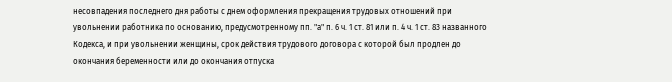несовпадения последнего дня работы с днем оформления прекращения трудовых отношений при увольнении работника по основанию, предусмотренному пп. "а" п. 6 ч. 1 ст. 81 или п. 4 ч. 1 ст. 83 названного Кодекса, и при увольнении женщины, срок действия трудового договора с которой был продлен до окончания беременности или до окончания отпуска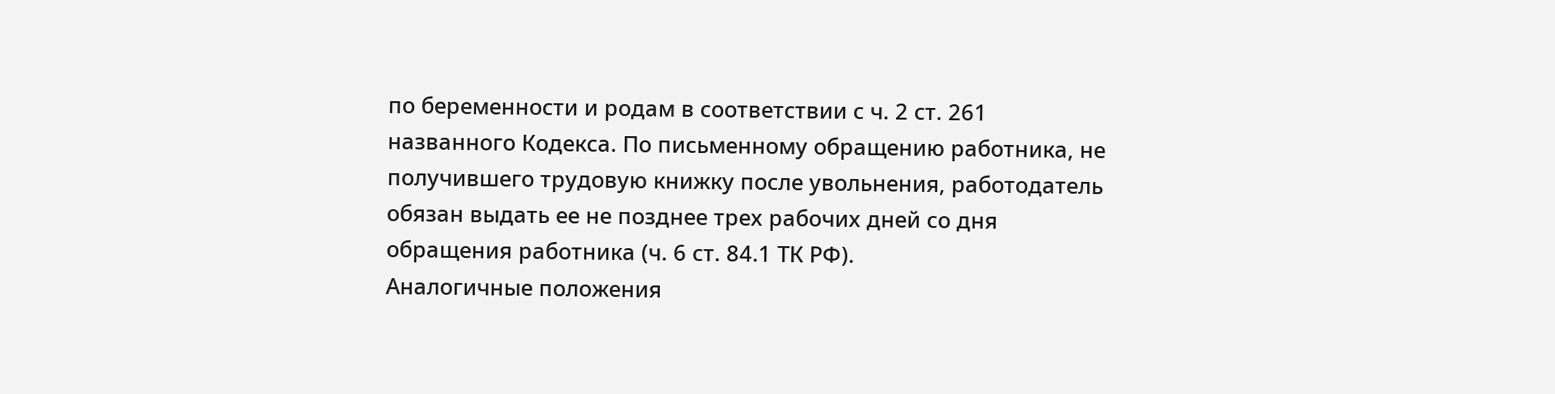по беременности и родам в соответствии с ч. 2 ст. 261 названного Кодекса. По письменному обращению работника, не получившего трудовую книжку после увольнения, работодатель обязан выдать ее не позднее трех рабочих дней со дня обращения работника (ч. 6 ст. 84.1 ТК РФ).
Аналогичные положения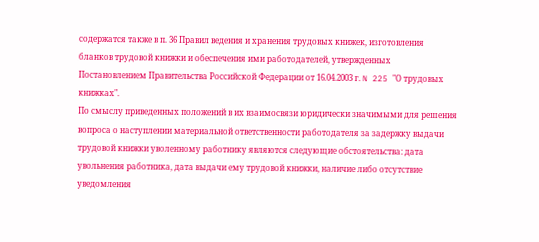содержатся также в п. 36 Правил ведения и хранения трудовых книжек, изготовления бланков трудовой книжки и обеспечения ими работодателей, утвержденных Постановлением Правительства Российской Федерации от 16.04.2003 г. N 225 "О трудовых книжках".
По смыслу приведенных положений в их взаимосвязи юридически значимыми для решения вопроса о наступлении материальной ответственности работодателя за задержку выдачи трудовой книжки уволенному работнику являются следующие обстоятельства: дата увольнения работника, дата выдачи ему трудовой книжки, наличие либо отсутствие уведомления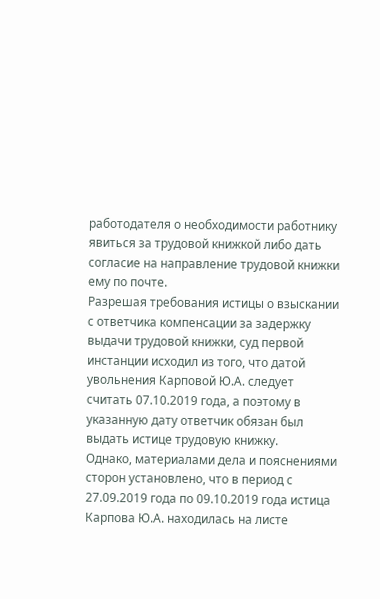работодателя о необходимости работнику явиться за трудовой книжкой либо дать согласие на направление трудовой книжки ему по почте.
Разрешая требования истицы о взыскании с ответчика компенсации за задержку выдачи трудовой книжки, суд первой инстанции исходил из того, что датой увольнения Карповой Ю.А. следует считать 07.10.2019 года, а поэтому в указанную дату ответчик обязан был выдать истице трудовую книжку.
Однако, материалами дела и пояснениями сторон установлено, что в период с 27.09.2019 года по 09.10.2019 года истица Карпова Ю.А. находилась на листе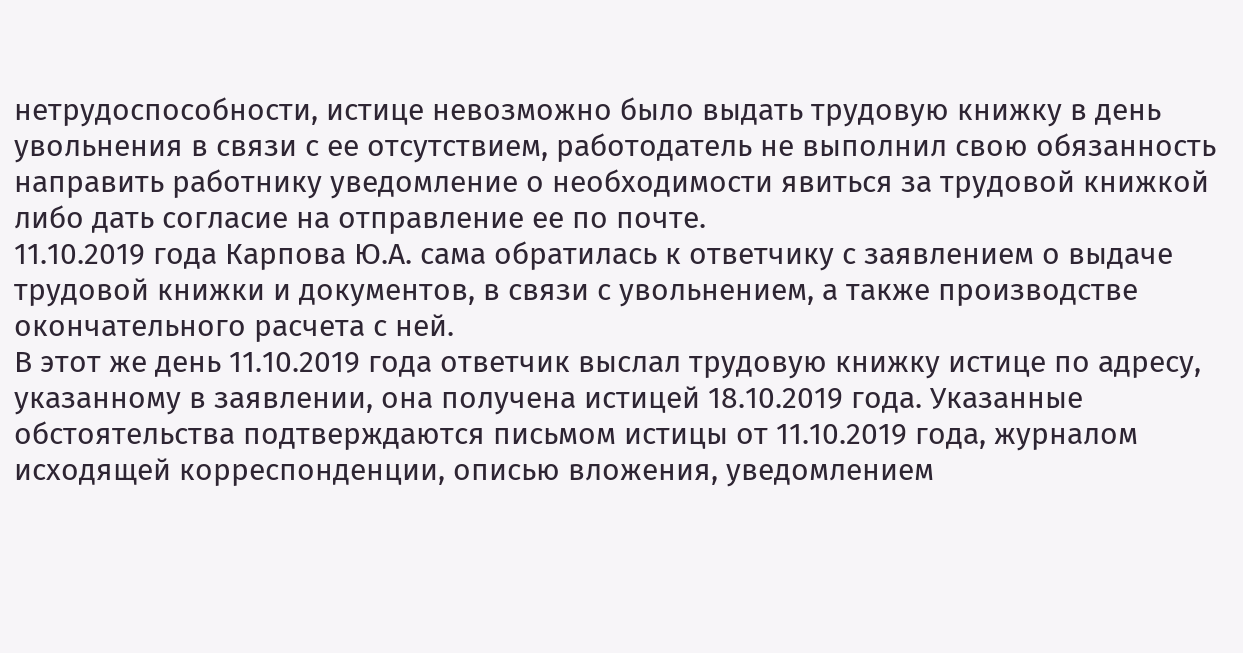нетрудоспособности, истице невозможно было выдать трудовую книжку в день увольнения в связи с ее отсутствием, работодатель не выполнил свою обязанность направить работнику уведомление о необходимости явиться за трудовой книжкой либо дать согласие на отправление ее по почте.
11.10.2019 года Карпова Ю.А. сама обратилась к ответчику с заявлением о выдаче трудовой книжки и документов, в связи с увольнением, а также производстве окончательного расчета с ней.
В этот же день 11.10.2019 года ответчик выслал трудовую книжку истице по адресу, указанному в заявлении, она получена истицей 18.10.2019 года. Указанные обстоятельства подтверждаются письмом истицы от 11.10.2019 года, журналом исходящей корреспонденции, описью вложения, уведомлением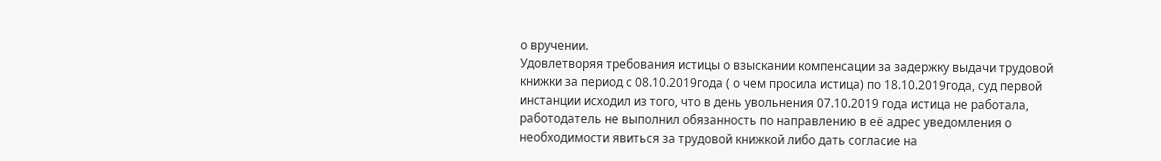о вручении.
Удовлетворяя требования истицы о взыскании компенсации за задержку выдачи трудовой книжки за период с 08.10.2019года ( о чем просила истица) по 18.10.2019года, суд первой инстанции исходил из того, что в день увольнения 07.10.2019 года истица не работала, работодатель не выполнил обязанность по направлению в её адрес уведомления о необходимости явиться за трудовой книжкой либо дать согласие на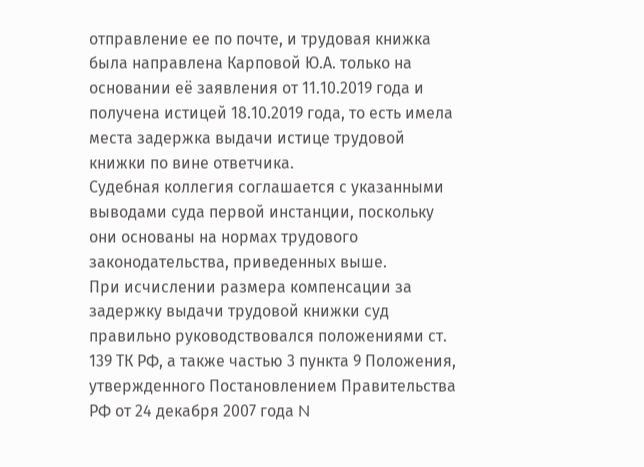отправление ее по почте, и трудовая книжка была направлена Карповой Ю.А. только на основании её заявления от 11.10.2019 года и получена истицей 18.10.2019 года, то есть имела места задержка выдачи истице трудовой книжки по вине ответчика.
Судебная коллегия соглашается с указанными выводами суда первой инстанции, поскольку они основаны на нормах трудового законодательства, приведенных выше.
При исчислении размера компенсации за задержку выдачи трудовой книжки суд правильно руководствовался положениями ст. 139 ТК РФ, а также частью 3 пункта 9 Положения, утвержденного Постановлением Правительства РФ от 24 декабря 2007 года N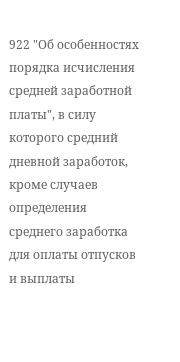922 "Об особенностях порядка исчисления средней заработной платы", в силу которого средний дневной заработок, кроме случаев определения среднего заработка для оплаты отпусков и выплаты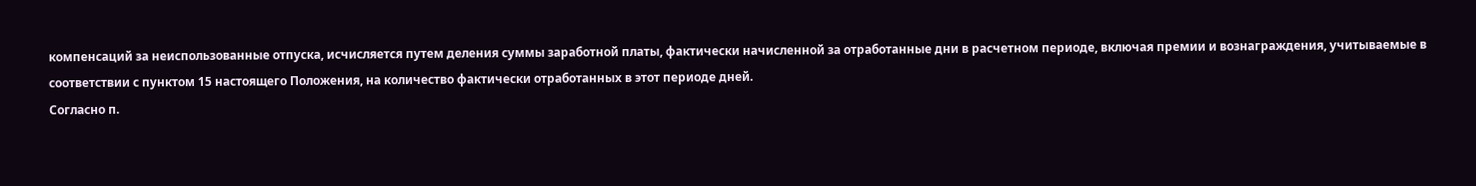компенсаций за неиспользованные отпуска, исчисляется путем деления суммы заработной платы, фактически начисленной за отработанные дни в расчетном периоде, включая премии и вознаграждения, учитываемые в соответствии с пунктом 15 настоящего Положения, на количество фактически отработанных в этот периоде дней.
Согласно п.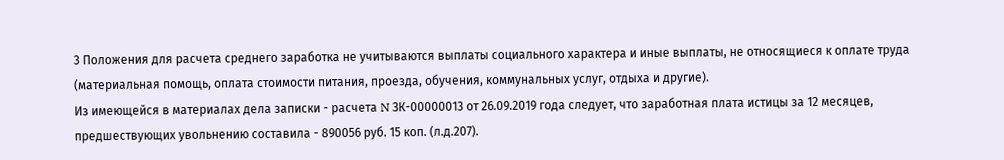3 Положения для расчета среднего заработка не учитываются выплаты социального характера и иные выплаты, не относящиеся к оплате труда (материальная помощь, оплата стоимости питания, проезда, обучения, коммунальных услуг, отдыха и другие).
Из имеющейся в материалах дела записки - расчета N ЗК-00000013 от 26.09.2019 года следует, что заработная плата истицы за 12 месяцев, предшествующих увольнению составила - 890056 руб. 15 коп. (л.д.207).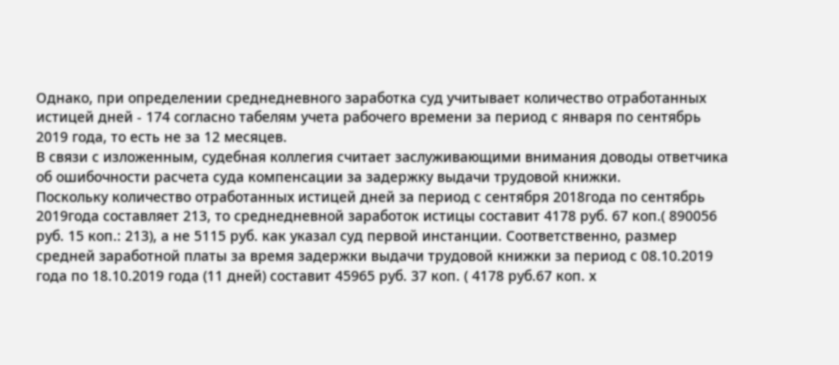Однако, при определении среднедневного заработка суд учитывает количество отработанных истицей дней - 174 согласно табелям учета рабочего времени за период с января по сентябрь 2019 года, то есть не за 12 месяцев.
В связи с изложенным, судебная коллегия считает заслуживающими внимания доводы ответчика об ошибочности расчета суда компенсации за задержку выдачи трудовой книжки.
Поскольку количество отработанных истицей дней за период с сентября 2018года по сентябрь 2019года составляет 213, то среднедневной заработок истицы составит 4178 руб. 67 коп.( 890056 руб. 15 коп.: 213), а не 5115 руб. как указал суд первой инстанции. Соответственно, размер средней заработной платы за время задержки выдачи трудовой книжки за период с 08.10.2019 года по 18.10.2019 года (11 дней) составит 45965 руб. 37 коп. ( 4178 руб.67 коп. х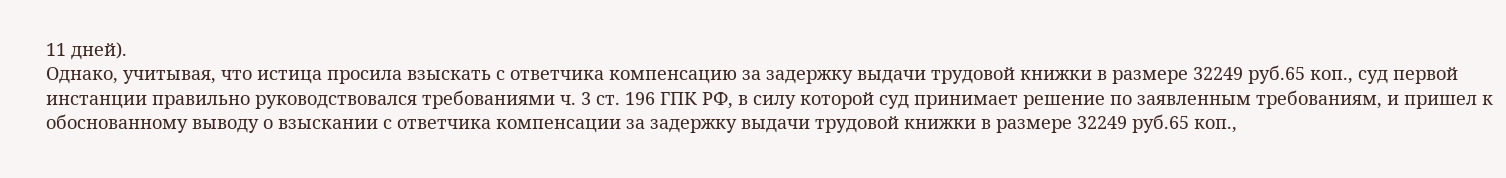11 дней).
Однако, учитывая, что истица просила взыскать с ответчика компенсацию за задержку выдачи трудовой книжки в размере 32249 руб.65 коп., суд первой инстанции правильно руководствовался требованиями ч. 3 ст. 196 ГПК РФ, в силу которой суд принимает решение по заявленным требованиям, и пришел к обоснованному выводу о взыскании с ответчика компенсации за задержку выдачи трудовой книжки в размере 32249 руб.65 коп.,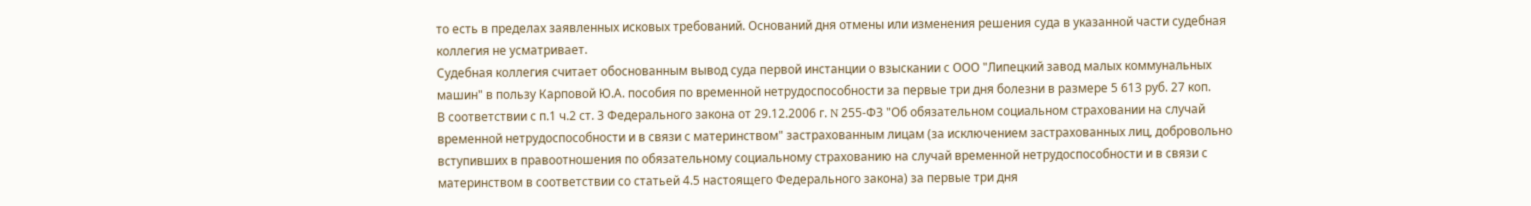то есть в пределах заявленных исковых требований. Оснований дня отмены или изменения решения суда в указанной части судебная коллегия не усматривает.
Судебная коллегия считает обоснованным вывод суда первой инстанции о взыскании с ООО "Липецкий завод малых коммунальных машин" в пользу Карповой Ю.А. пособия по временной нетрудоспособности за первые три дня болезни в размере 5 613 руб. 27 коп.
В соответствии с п.1 ч.2 ст. 3 Федерального закона от 29.12.2006 г. N 255-ФЗ "Об обязательном социальном страховании на случай временной нетрудоспособности и в связи с материнством" застрахованным лицам (за исключением застрахованных лиц, добровольно вступивших в правоотношения по обязательному социальному страхованию на случай временной нетрудоспособности и в связи с материнством в соответствии со статьей 4.5 настоящего Федерального закона) за первые три дня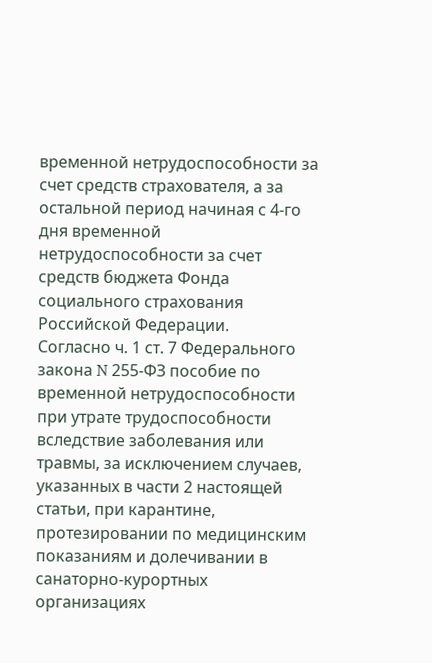временной нетрудоспособности за счет средств страхователя, а за остальной период начиная с 4-го дня временной нетрудоспособности за счет средств бюджета Фонда социального страхования Российской Федерации.
Согласно ч. 1 ст. 7 Федерального закона N 255-ФЗ пособие по временной нетрудоспособности при утрате трудоспособности вследствие заболевания или травмы, за исключением случаев, указанных в части 2 настоящей статьи, при карантине, протезировании по медицинским показаниям и долечивании в санаторно-курортных организациях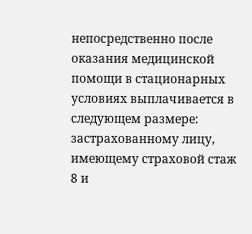непосредственно после оказания медицинской помощи в стационарных условиях выплачивается в следующем размере: застрахованному лицу, имеющему страховой стаж 8 и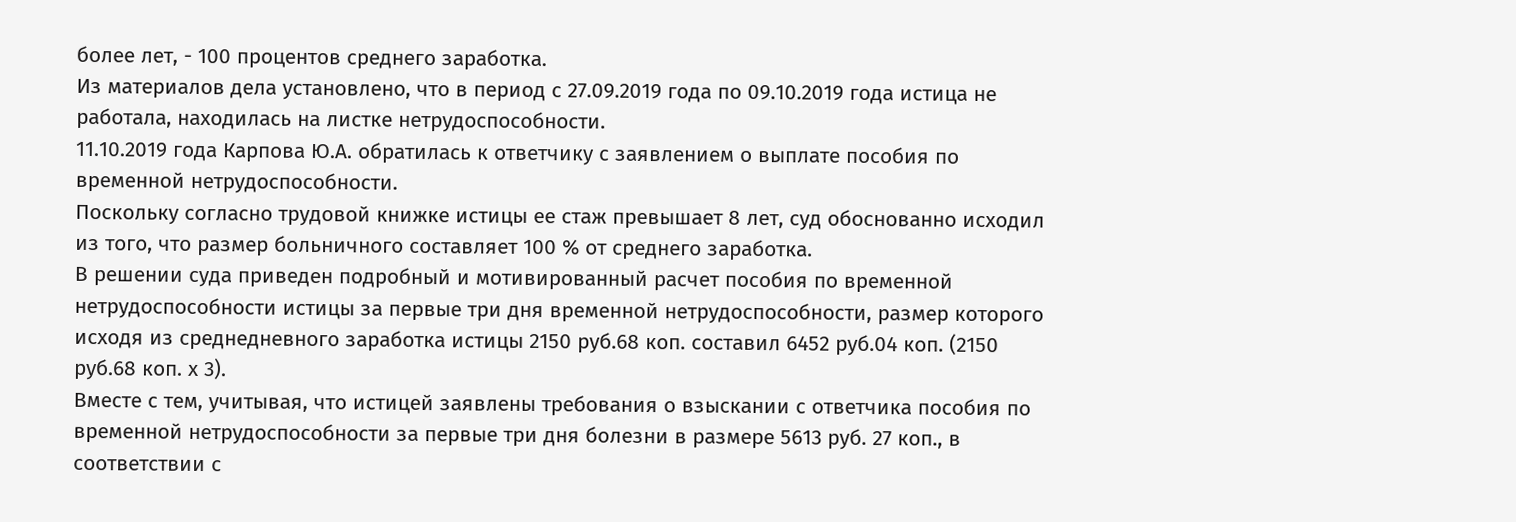более лет, - 100 процентов среднего заработка.
Из материалов дела установлено, что в период с 27.09.2019 года по 09.10.2019 года истица не работала, находилась на листке нетрудоспособности.
11.10.2019 года Карпова Ю.А. обратилась к ответчику с заявлением о выплате пособия по временной нетрудоспособности.
Поскольку согласно трудовой книжке истицы ее стаж превышает 8 лет, суд обоснованно исходил из того, что размер больничного составляет 100 % от среднего заработка.
В решении суда приведен подробный и мотивированный расчет пособия по временной нетрудоспособности истицы за первые три дня временной нетрудоспособности, размер которого исходя из среднедневного заработка истицы 2150 руб.68 коп. составил 6452 руб.04 коп. (2150 руб.68 коп. х 3).
Вместе с тем, учитывая, что истицей заявлены требования о взыскании с ответчика пособия по временной нетрудоспособности за первые три дня болезни в размере 5613 руб. 27 коп., в соответствии с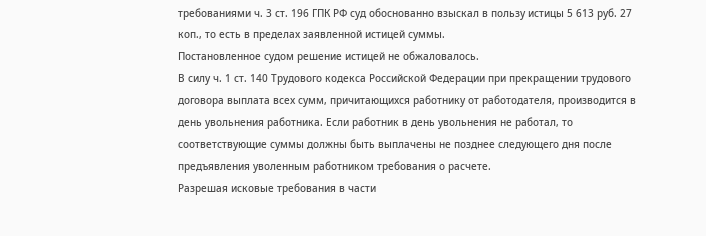требованиями ч. 3 ст. 196 ГПК РФ суд обоснованно взыскал в пользу истицы 5 613 руб. 27 коп., то есть в пределах заявленной истицей суммы.
Постановленное судом решение истицей не обжаловалось.
В силу ч. 1 ст. 140 Трудового кодекса Российской Федерации при прекращении трудового договора выплата всех сумм, причитающихся работнику от работодателя, производится в день увольнения работника. Если работник в день увольнения не работал, то соответствующие суммы должны быть выплачены не позднее следующего дня после предъявления уволенным работником требования о расчете.
Разрешая исковые требования в части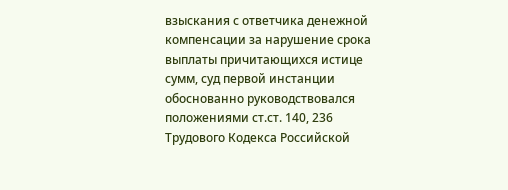взыскания с ответчика денежной компенсации за нарушение срока выплаты причитающихся истице сумм, суд первой инстанции обоснованно руководствовался положениями ст.ст. 140, 236 Трудового Кодекса Российской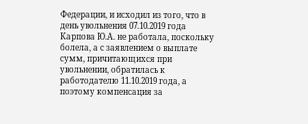Федерации, и исходил из того, что в день увольнения 07.10.2019 года Карпова Ю.А. не работала, поскольку болела, а с заявлением о выплате сумм, причитающихся при увольнении, обратилась к работодателю 11.10.2019 года, а поэтому компенсация за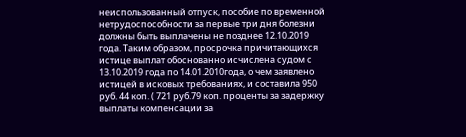неиспользованный отпуск, пособие по временной нетрудоспособности за первые три дня болезни должны быть выплачены не позднее 12.10.2019 года. Таким образом, просрочка причитающихся истице выплат обоснованно исчислена судом с 13.10.2019 года по 14.01.2010года, о чем заявлено истицей в исковых требованиях, и составила 950 руб. 44 коп. ( 721 руб.79 коп. проценты за задержку выплаты компенсации за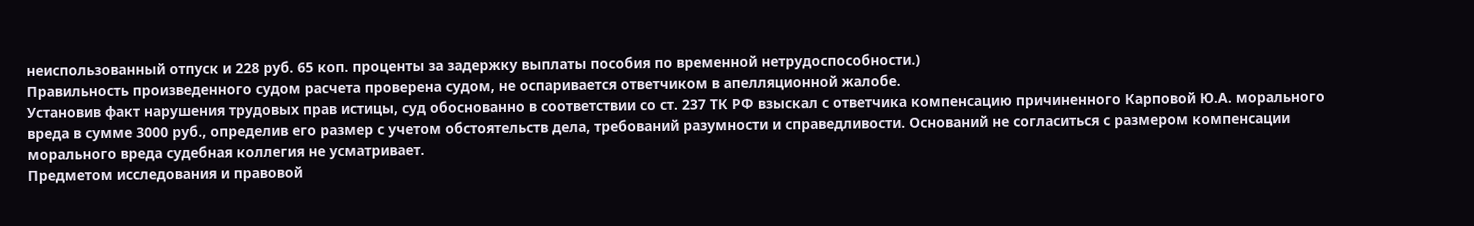неиспользованный отпуск и 228 руб. 65 коп. проценты за задержку выплаты пособия по временной нетрудоспособности.)
Правильность произведенного судом расчета проверена судом, не оспаривается ответчиком в апелляционной жалобе.
Установив факт нарушения трудовых прав истицы, суд обоснованно в соответствии со ст. 237 ТК РФ взыскал с ответчика компенсацию причиненного Карповой Ю.А. морального вреда в сумме 3000 руб., определив его размер с учетом обстоятельств дела, требований разумности и справедливости. Оснований не согласиться с размером компенсации морального вреда судебная коллегия не усматривает.
Предметом исследования и правовой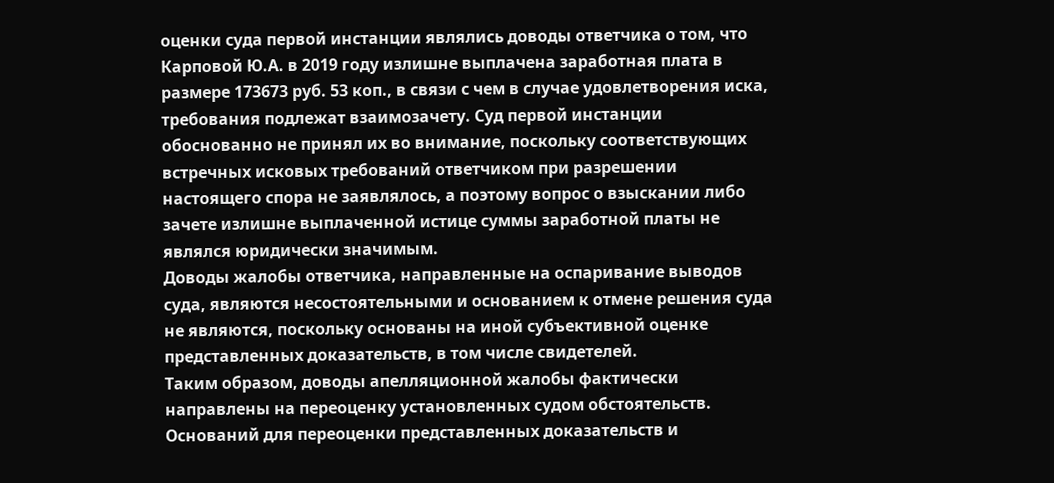оценки суда первой инстанции являлись доводы ответчика о том, что Карповой Ю.А. в 2019 году излишне выплачена заработная плата в размере 173673 руб. 53 коп., в связи с чем в случае удовлетворения иска, требования подлежат взаимозачету. Суд первой инстанции обоснованно не принял их во внимание, поскольку соответствующих встречных исковых требований ответчиком при разрешении настоящего спора не заявлялось, а поэтому вопрос о взыскании либо зачете излишне выплаченной истице суммы заработной платы не являлся юридически значимым.
Доводы жалобы ответчика, направленные на оспаривание выводов суда, являются несостоятельными и основанием к отмене решения суда не являются, поскольку основаны на иной субъективной оценке представленных доказательств, в том числе свидетелей.
Таким образом, доводы апелляционной жалобы фактически направлены на переоценку установленных судом обстоятельств. Оснований для переоценки представленных доказательств и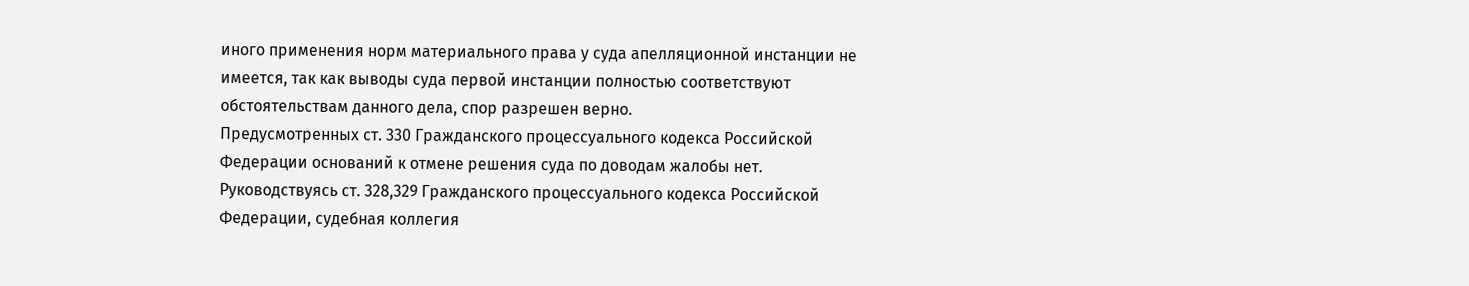иного применения норм материального права у суда апелляционной инстанции не имеется, так как выводы суда первой инстанции полностью соответствуют обстоятельствам данного дела, спор разрешен верно.
Предусмотренных ст. 330 Гражданского процессуального кодекса Российской Федерации оснований к отмене решения суда по доводам жалобы нет.
Руководствуясь ст. 328,329 Гражданского процессуального кодекса Российской Федерации, судебная коллегия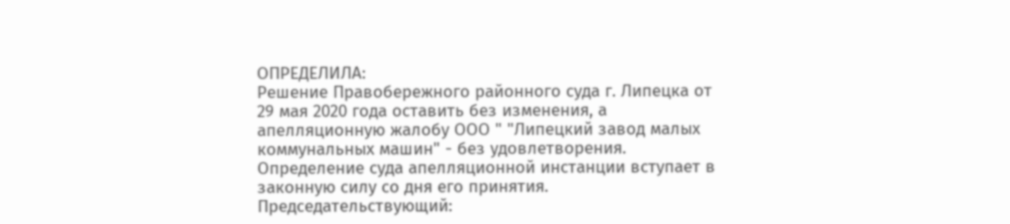ОПРЕДЕЛИЛА:
Решение Правобережного районного суда г. Липецка от 29 мая 2020 года оставить без изменения, а апелляционную жалобу ООО " "Липецкий завод малых коммунальных машин" - без удовлетворения.
Определение суда апелляционной инстанции вступает в законную силу со дня его принятия.
Председательствующий: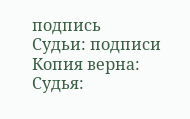подпись
Судьи: подписи
Копия верна:
Судья: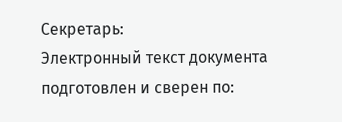Секретарь:
Электронный текст документа
подготовлен и сверен по: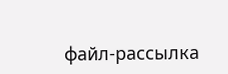файл-рассылка